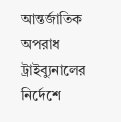আন্তর্জাতিক অপরাধ ট্রাইব্যুনালের নির্দেশে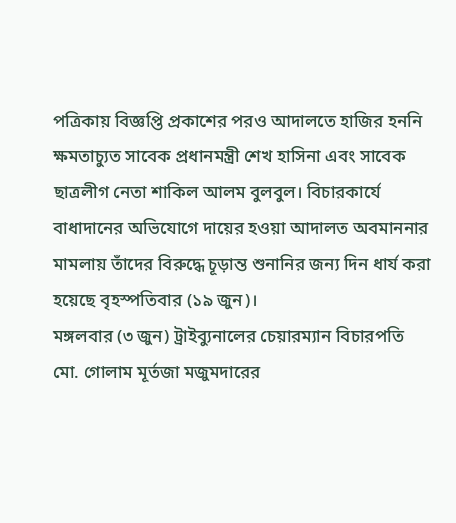পত্রিকায় বিজ্ঞপ্তি প্রকাশের পরও আদালতে হাজির হননি ক্ষমতাচ্যুত সাবেক প্রধানমন্ত্রী শেখ হাসিনা এবং সাবেক ছাত্রলীগ নেতা শাকিল আলম বুলবুল। বিচারকার্যে বাধাদানের অভিযোগে দায়ের হওয়া আদালত অবমাননার মামলায় তাঁদের বিরুদ্ধে চূড়ান্ত শুনানির জন্য দিন ধার্য করা হয়েছে বৃহস্পতিবার (১৯ জুন)।
মঙ্গলবার (৩ জুন) ট্রাইব্যুনালের চেয়ারম্যান বিচারপতি মো. গোলাম মূর্তজা মজুমদারের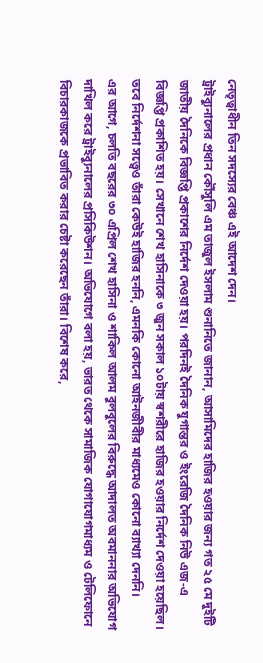নেতৃত্বাধীন তিন সদস্যের বেঞ্চ এই আদেশ দেন।
ট্রাইব্যুনালের প্রধান কৌঁসুলি এম তাজুল ইসলাম শুনানিতে জানান, আসামিদের হাজির হওয়ার জন্য গত ২৫ মে দুইটি জাতীয় দৈনিকে বিজ্ঞপ্তি প্রকাশের নির্দেশ দেওয়া হয়। পরদিনই দৈনিক যুগান্তর ও ইংরেজি দৈনিক নিউ এজ-এ বিজ্ঞপ্তি প্রকাশিত হয়। সেখানে শেখ হাসিনাকে ৩ জুন সকাল ১০টায় স্বশরীরে হাজির হওয়ার নির্দেশ দেওয়া হয়েছিল। তবে নির্দেশনা সত্ত্বেও তাঁরা কেউই হাজির হননি, এমনকি কোনো আইনজীবীর মাধ্যমেও কোনো ব্যাখ্যা দেননি।
এর আগে, চলতি বছরের ৩০ এপ্রিল শেখ হাসিনা ও শাকিল আলম বুলবুলের বিরুদ্ধে আদালত অবমাননার অভিযোগ দাখিল করে ট্রাইব্যুনালের প্রসিকিউশন। অভিযোগে বলা হয়, ভারত থেকে সামাজিক যোগাযোগমাধ্যম ও টেলিফোনে বিচারকাজকে প্রভাবিত করার চেষ্টা করেছেন তাঁরা। বিশেষ করে,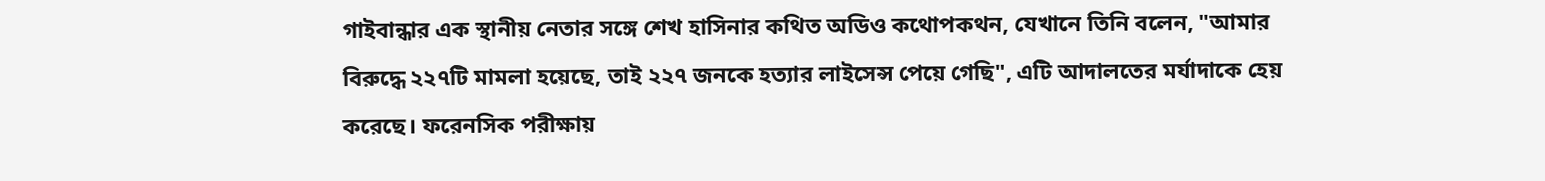গাইবান্ধার এক স্থানীয় নেতার সঙ্গে শেখ হাসিনার কথিত অডিও কথোপকথন, যেখানে তিনি বলেন, "আমার বিরুদ্ধে ২২৭টি মামলা হয়েছে, তাই ২২৭ জনকে হত্যার লাইসেন্স পেয়ে গেছি", এটি আদালতের মর্যাদাকে হেয় করেছে। ফরেনসিক পরীক্ষায়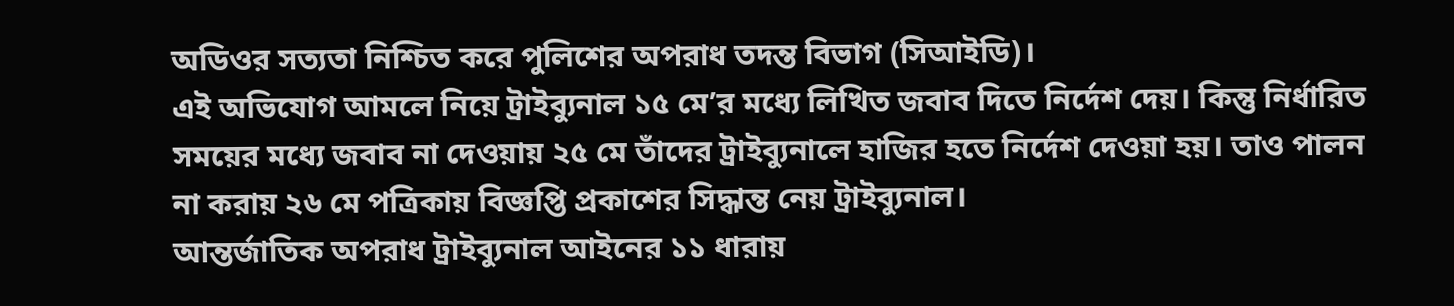অডিওর সত্যতা নিশ্চিত করে পুলিশের অপরাধ তদন্ত বিভাগ (সিআইডি)।
এই অভিযোগ আমলে নিয়ে ট্রাইব্যুনাল ১৫ মে’র মধ্যে লিখিত জবাব দিতে নির্দেশ দেয়। কিন্তু নির্ধারিত সময়ের মধ্যে জবাব না দেওয়ায় ২৫ মে তাঁদের ট্রাইব্যুনালে হাজির হতে নির্দেশ দেওয়া হয়। তাও পালন না করায় ২৬ মে পত্রিকায় বিজ্ঞপ্তি প্রকাশের সিদ্ধান্ত নেয় ট্রাইব্যুনাল।
আন্তর্জাতিক অপরাধ ট্রাইব্যুনাল আইনের ১১ ধারায়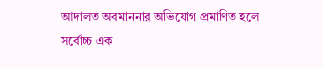আদালত অবমাননার অভিযোগ প্রমাণিত হলে সর্বোচ্চ এক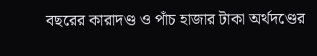বছরের কারাদণ্ড ও পাঁচ হাজার টাকা অর্থদণ্ডের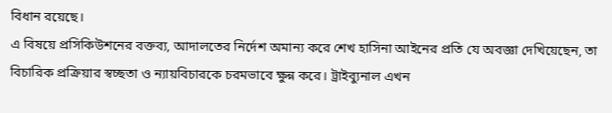বিধান রয়েছে।
এ বিষয়ে প্রসিকিউশনের বক্তব্য, আদালতের নির্দেশ অমান্য করে শেখ হাসিনা আইনের প্রতি যে অবজ্ঞা দেখিয়েছেন, তা বিচারিক প্রক্রিয়ার স্বচ্ছতা ও ন্যায়বিচারকে চরমভাবে ক্ষুন্ন করে। ট্রাইব্যুনাল এখন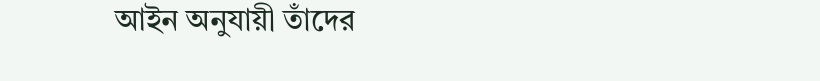আইন অনুযায়ী তাঁদের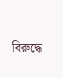বিরুদ্ধে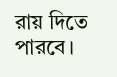রায় দিতে পারবে।